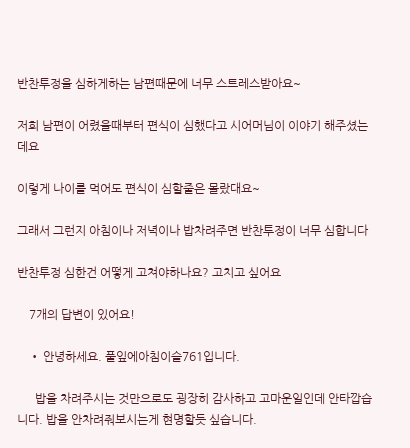반찬투정을 심하게하는 남편때문에 너무 스트레스받아요~

저희 남편이 어렸을때부터 편식이 심했다고 시어머님이 이야기 해주셨는데요

이렇게 나이를 먹어도 편식이 심할줄은 몰랐대요~

그래서 그런지 아침이나 저녁이나 밥차려주면 반찬투정이 너무 심합니다

반찬투정 심한건 어떻게 고쳐야하나요? 고치고 싶어요

    7개의 답변이 있어요!

    • 안녕하세요. 풀잎에아침이슬761입니다.

      밥을 차려주시는 것만으로도 굉장히 감사하고 고마운일인데 안타깝습니다. 밥을 안차려줘보시는게 현명할듯 싶습니다.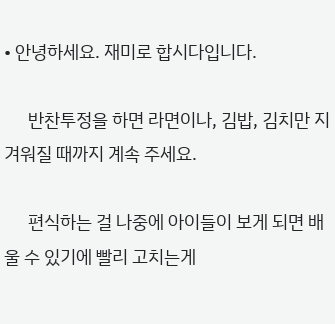• 안녕하세요. 재미로 합시다입니다.

      반찬투정을 하면 라면이나, 김밥, 김치만 지겨워질 때까지 계속 주세요.

      편식하는 걸 나중에 아이들이 보게 되면 배울 수 있기에 빨리 고치는게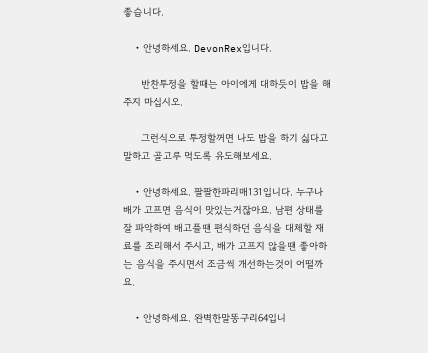좋습니다.

    • 안녕하세요. DevonRex입니다.

      반찬투정을 할때는 아이에게 대하듯이 밥을 해주지 마십시오.

      그런식으로 투정할꺼면 나도 밥을 하기 싫다고 말하고 골고루 먹도록 유도해보세요.

    • 안녕하세요. 팔팔한파리매131입니다. 누구나 배가 고프면 음식이 맛있는거잖아요. 남편 상태를 잘 파악하여 배고플땐 편식하던 음식을 대체할 재료를 조리해서 주시고, 배가 고프지 않을땐 좋아하는 음식을 주시면서 조금씩 개선하는것이 어떨까요.

    • 안녕하세요. 완벽한말똥구리64입니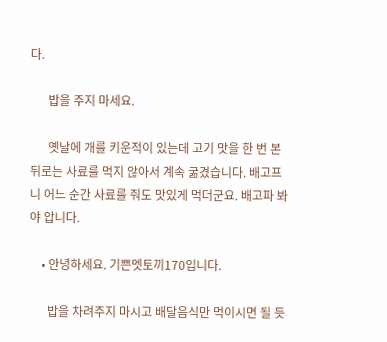다.

      밥을 주지 마세요.

      옛날에 개를 키운적이 있는데 고기 맛을 한 번 본 뒤로는 사료를 먹지 않아서 계속 굶겼습니다. 배고프니 어느 순간 사료를 줘도 맛있게 먹더군요. 배고파 봐야 압니다.

    • 안녕하세요. 기쁜멧토끼170입니다.

      밥을 차려주지 마시고 배달음식만 먹이시면 될 듯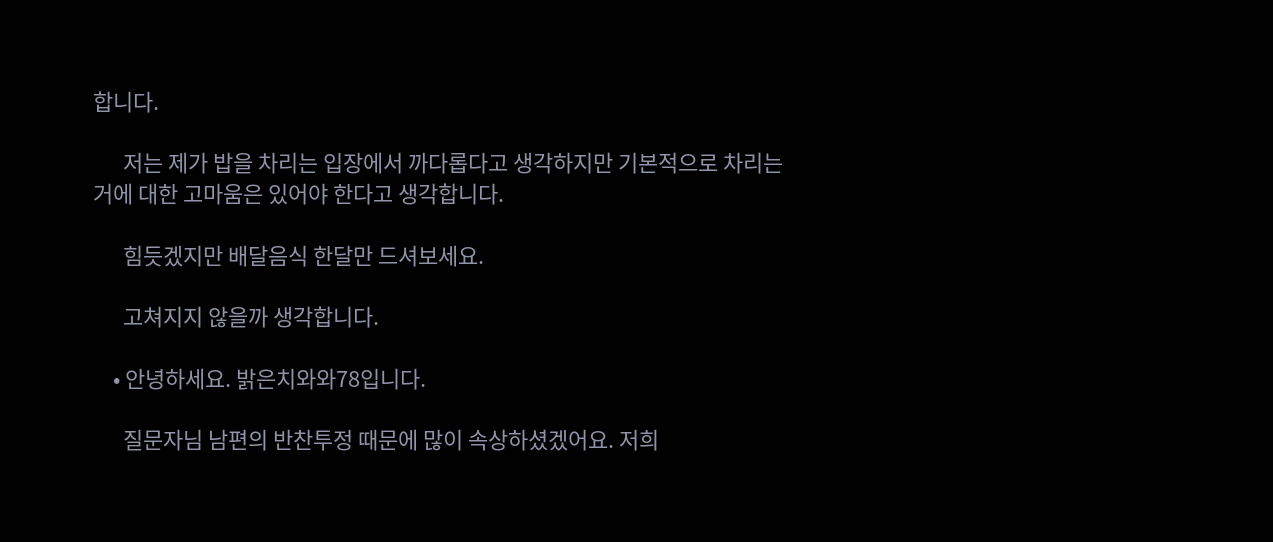합니다.

      저는 제가 밥을 차리는 입장에서 까다롭다고 생각하지만 기본적으로 차리는거에 대한 고마움은 있어야 한다고 생각합니다.

      힘듯겠지만 배달음식 한달만 드셔보세요.

      고쳐지지 않을까 생각합니다.

    • 안녕하세요. 밝은치와와78입니다.

      질문자님 남편의 반찬투정 때문에 많이 속상하셨겠어요. 저희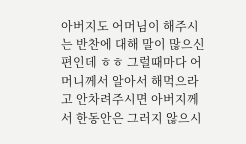아버지도 어머님이 해주시는 반찬에 대해 말이 많으신 편인데 ㅎㅎ 그럴때마다 어머니께서 알아서 해먹으라고 안차려주시면 아버지께서 한동안은 그러지 않으시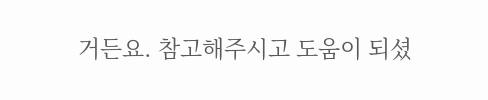거든요. 참고해주시고 도움이 되셨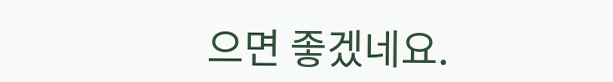으면 좋겠네요.